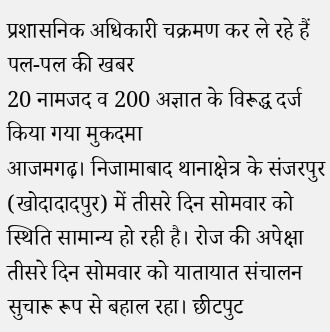प्रशासनिक अधिकारी चक्रमण कर ले रहे हैं पल-पल की खबर
20 नामजद व 200 अज्ञात के विरूद्ध दर्ज किया गया मुकदमा
आजमगढ़। निजामाबाद थानाक्षेत्र के संजरपुर (खोदादादपुर) में तीसरे दिन सोमवार को स्थिति सामान्य हो रही है। रोज की अपेक्षा तीसरे दिन सोमवार को यातायात संचालन सुचारू रूप से बहाल रहा। छीटपुट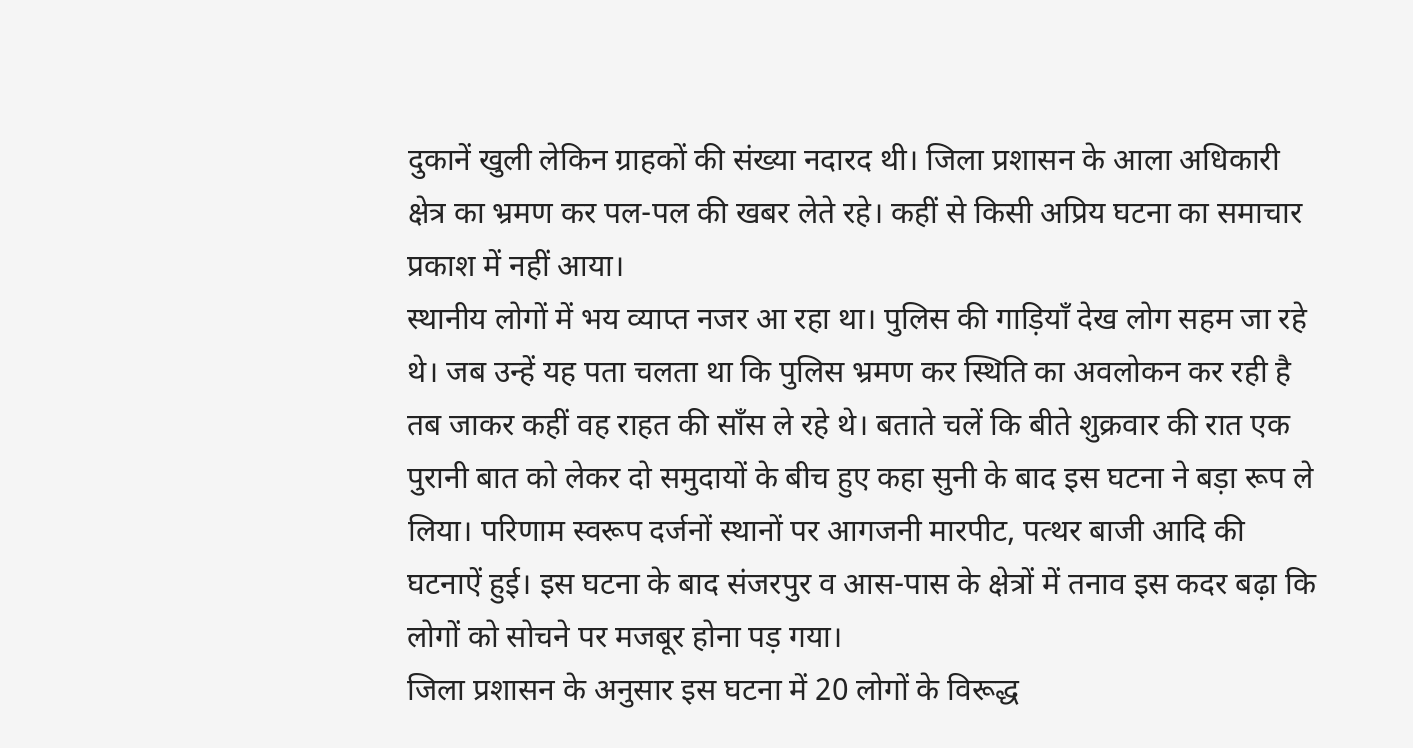दुकानें खुली लेकिन ग्राहकों की संख्या नदारद थी। जिला प्रशासन के आला अधिकारी क्षेत्र का भ्रमण कर पल-पल की खबर लेते रहे। कहीं से किसी अप्रिय घटना का समाचार प्रकाश में नहीं आया।
स्थानीय लोगों में भय व्याप्त नजर आ रहा था। पुलिस की गाड़ियाँ देख लोग सहम जा रहे थे। जब उन्हें यह पता चलता था कि पुलिस भ्रमण कर स्थिति का अवलोकन कर रही है तब जाकर कहीं वह राहत की साँस ले रहे थे। बताते चलें कि बीते शुक्रवार की रात एक पुरानी बात को लेकर दो समुदायों के बीच हुए कहा सुनी के बाद इस घटना ने बड़ा रूप ले लिया। परिणाम स्वरूप दर्जनों स्थानों पर आगजनी मारपीट, पत्थर बाजी आदि की घटनाऐं हुई। इस घटना के बाद संजरपुर व आस-पास के क्षेत्रों में तनाव इस कदर बढ़ा कि लोगों को सोचने पर मजबूर होना पड़ गया।
जिला प्रशासन के अनुसार इस घटना में 20 लोगों के विरूद्ध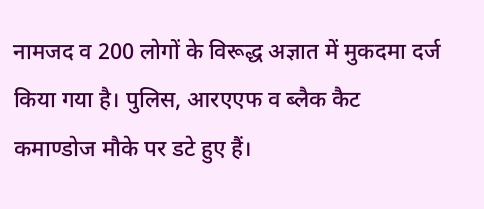नामजद व 200 लोगों के विरूद्ध अज्ञात में मुकदमा दर्ज किया गया है। पुलिस, आरएएफ व ब्लैक कैट कमाण्डोज मौके पर डटे हुए हैं।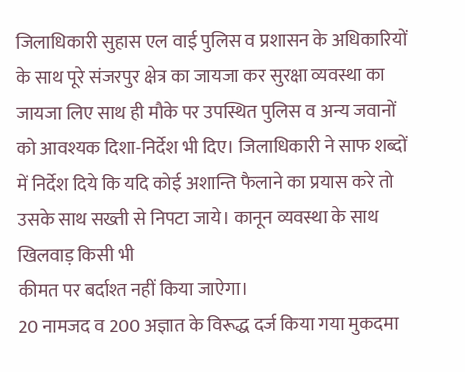जिलाधिकारी सुहास एल वाई पुलिस व प्रशासन के अधिकारियों के साथ पूरे संजरपुर क्षेत्र का जायजा कर सुरक्षा व्यवस्था का जायजा लिए साथ ही मौके पर उपस्थित पुलिस व अन्य जवानों को आवश्यक दिशा-निर्देश भी दिए। जिलाधिकारी ने साफ शब्दों में निर्देश दिये कि यदि कोई अशान्ति फैलाने का प्रयास करे तो उसके साथ सख्ती से निपटा जाये। कानून व्यवस्था के साथ खिलवाड़ किसी भी
कीमत पर बर्दाश्त नहीं किया जाऐगा।
20 नामजद व 200 अज्ञात के विरूद्ध दर्ज किया गया मुकदमा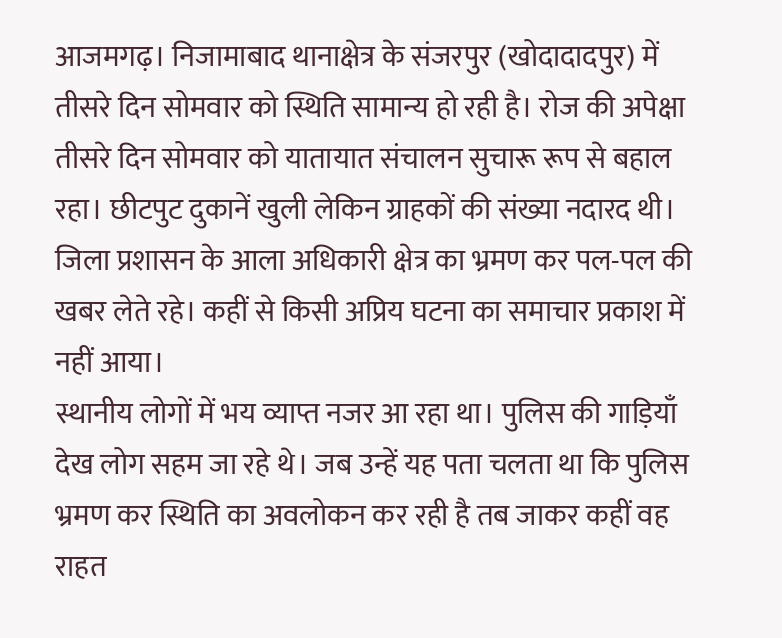आजमगढ़। निजामाबाद थानाक्षेत्र के संजरपुर (खोदादादपुर) में तीसरे दिन सोमवार को स्थिति सामान्य हो रही है। रोज की अपेक्षा तीसरे दिन सोमवार को यातायात संचालन सुचारू रूप से बहाल रहा। छीटपुट दुकानें खुली लेकिन ग्राहकों की संख्या नदारद थी। जिला प्रशासन के आला अधिकारी क्षेत्र का भ्रमण कर पल-पल की खबर लेते रहे। कहीं से किसी अप्रिय घटना का समाचार प्रकाश में नहीं आया।
स्थानीय लोगों में भय व्याप्त नजर आ रहा था। पुलिस की गाड़ियाँ देख लोग सहम जा रहे थे। जब उन्हें यह पता चलता था कि पुलिस भ्रमण कर स्थिति का अवलोकन कर रही है तब जाकर कहीं वह राहत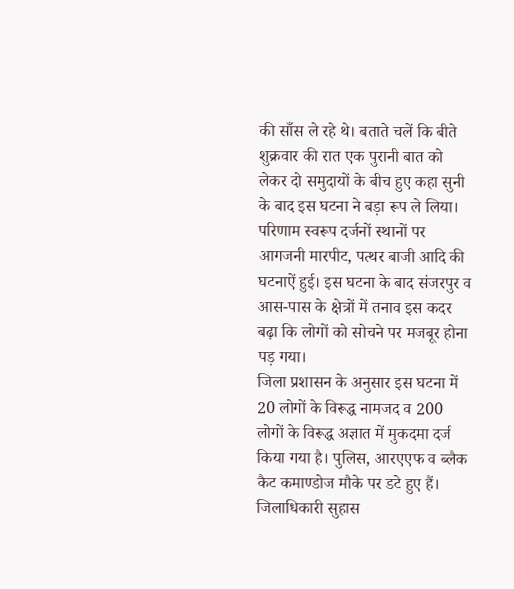की साँस ले रहे थे। बताते चलें कि बीते शुक्रवार की रात एक पुरानी बात को लेकर दो समुदायों के बीच हुए कहा सुनी के बाद इस घटना ने बड़ा रूप ले लिया। परिणाम स्वरूप दर्जनों स्थानों पर आगजनी मारपीट, पत्थर बाजी आदि की घटनाऐं हुई। इस घटना के बाद संजरपुर व आस-पास के क्षेत्रों में तनाव इस कदर बढ़ा कि लोगों को सोचने पर मजबूर होना पड़ गया।
जिला प्रशासन के अनुसार इस घटना में 20 लोगों के विरूद्ध नामजद व 200 लोगों के विरूद्ध अज्ञात में मुकदमा दर्ज किया गया है। पुलिस, आरएएफ व ब्लैक कैट कमाण्डोज मौके पर डटे हुए हैं। जिलाधिकारी सुहास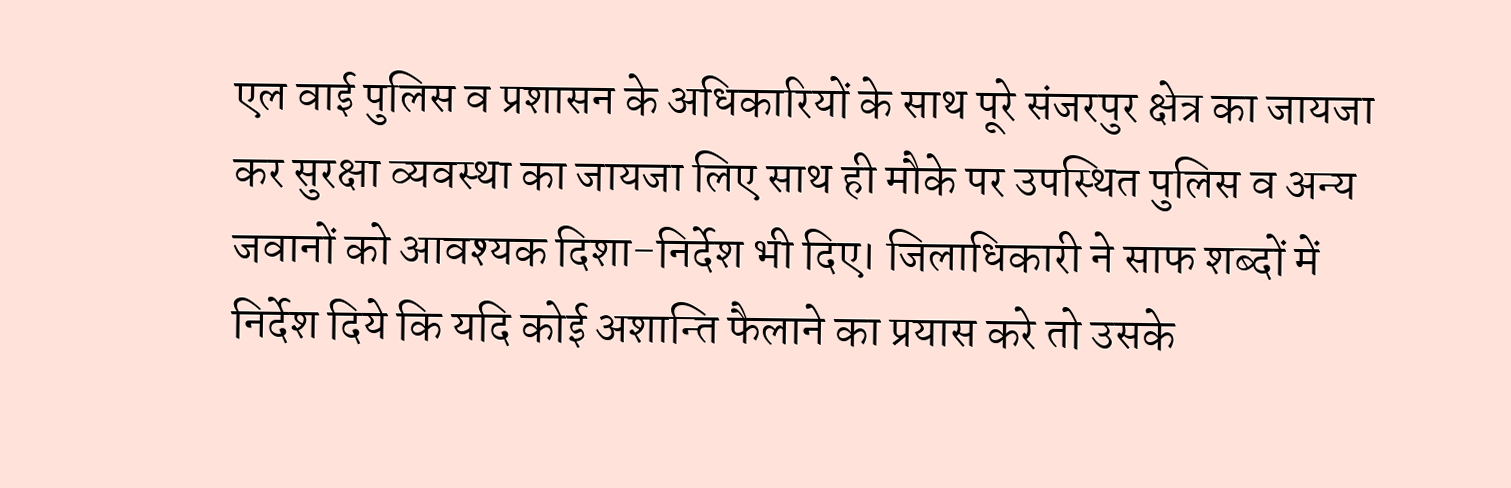एल वाई पुलिस व प्रशासन के अधिकारियों के साथ पूरे संजरपुर क्षेत्र का जायजा कर सुरक्षा व्यवस्था का जायजा लिए साथ ही मौके पर उपस्थित पुलिस व अन्य जवानों को आवश्यक दिशा-निर्देश भी दिए। जिलाधिकारी ने साफ शब्दों में निर्देश दिये कि यदि कोई अशान्ति फैलाने का प्रयास करे तो उसके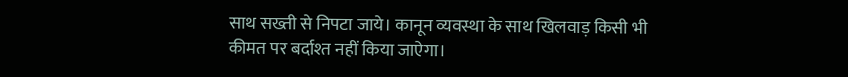साथ सख्ती से निपटा जाये। कानून व्यवस्था के साथ खिलवाड़ किसी भी
कीमत पर बर्दाश्त नहीं किया जाऐगा।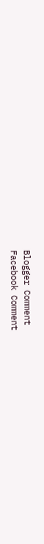Blogger Comment
Facebook Comment